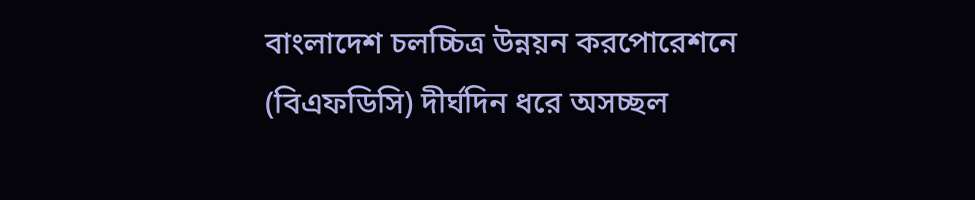বাংলাদেশ চলচ্চিত্র উন্নয়ন করপোরেশনে (বিএফডিসি) দীর্ঘদিন ধরে অসচ্ছল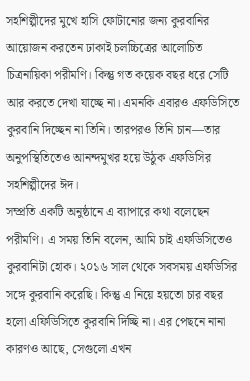সহশিল্পীদের মুখে হাসি ফোটানোর জন্য কুরবানির আয়োজন করতেন ঢাকাই চলচ্চিত্রের আলোচিত চিত্রনায়িকা পরীমণি। কিন্তু গত কয়েক বছর ধরে সেটি আর করতে দেখা যাচ্ছে না। এমনকি এবারও এফডিসিতে কুরবানি দিচ্ছেন না তিনি। তারপরও তিনি চান―তার অনুপস্থিতিতেও আনন্দমুখর হয়ে উঠুক এফডিসির সহশিল্পীদের ঈদ।
সম্প্রতি একটি অনুষ্ঠানে এ ব্যাপারে কথা বলেছেন পরীমণি। এ সময় তিনি বলেন, আমি চাই এফডিসিতেও কুরবানিটা হোক। ২০১৬ সাল থেকে সবসময় এফডিসির সঙ্গে কুরবানি করেছি। কিন্তু এ নিয়ে হয়তো চার বছর হলো এফিডিসিতে কুরবানি দিচ্ছি না। এর পেছনে নানা কারণও আছে, সেগুলো এখন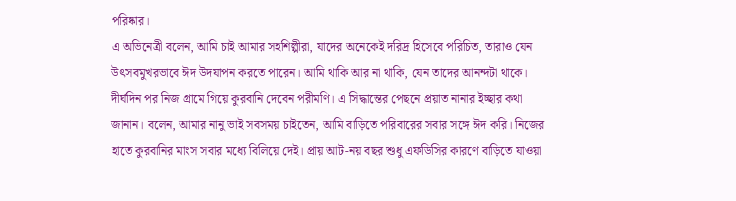পরিষ্কার।
এ অভিনেত্রী বলেন, আমি চাই আমার সহশিল্পীরা, যাদের অনেকেই দরিদ্র হিসেবে পরিচিত, তারাও যেন উৎসবমুখরভাবে ঈদ উদযাপন করতে পারেন। আমি থাকি আর না থাকি, যেন তাদের আনন্দটা থাকে।
দীর্ঘদিন পর নিজ গ্রামে গিয়ে কুরবানি দেবেন পরীমণি। এ সিদ্ধান্তের পেছনে প্রয়াত নানার ইচ্ছার কথা জানান। বলেন, আমার নানু ভাই সবসময় চাইতেন, আমি বাড়িতে পরিবারের সবার সঙ্গে ঈদ করি। নিজের হাতে কুরবানির মাংস সবার মধ্যে বিলিয়ে দেই। প্রায় আট-নয় বছর শুধু এফডিসির কারণে বাড়িতে যাওয়া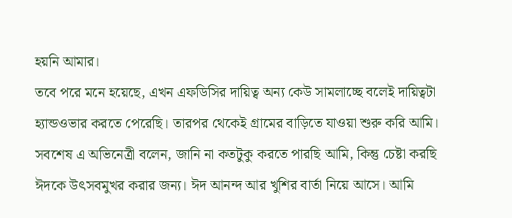হয়নি আমার।
তবে পরে মনে হয়েছে, এখন এফডিসির দায়িত্ব অন্য কেউ সামলাচ্ছে বলেই দায়িত্বটা হ্যান্ডওভার করতে পেরেছি। তারপর থেকেই গ্রামের বাড়িতে যাওয়া শুরু করি আমি।
সবশেষ এ অভিনেত্রী বলেন, জানি না কতটুকু করতে পারছি আমি, কিন্তু চেষ্টা করছি ঈদকে উৎসবমুখর করার জন্য। ঈদ আনন্দ আর খুশির বার্তা নিয়ে আসে। আমি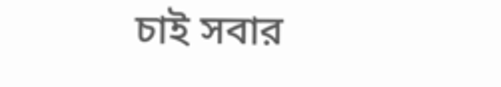চাই সবার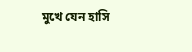মুখে যেন হাসি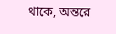থাকে, অন্তরে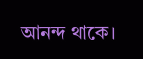আনন্দ থাকে।